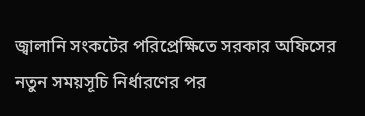জ্বালানি সংকটের পরিপ্রেক্ষিতে সরকার অফিসের নতুন সময়সূচি নির্ধারণের পর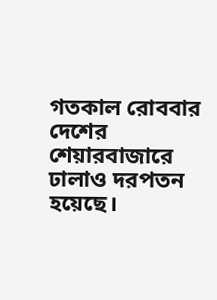গতকাল রোববার দেশের শেয়ারবাজারে ঢালাও দরপতন হয়েছে।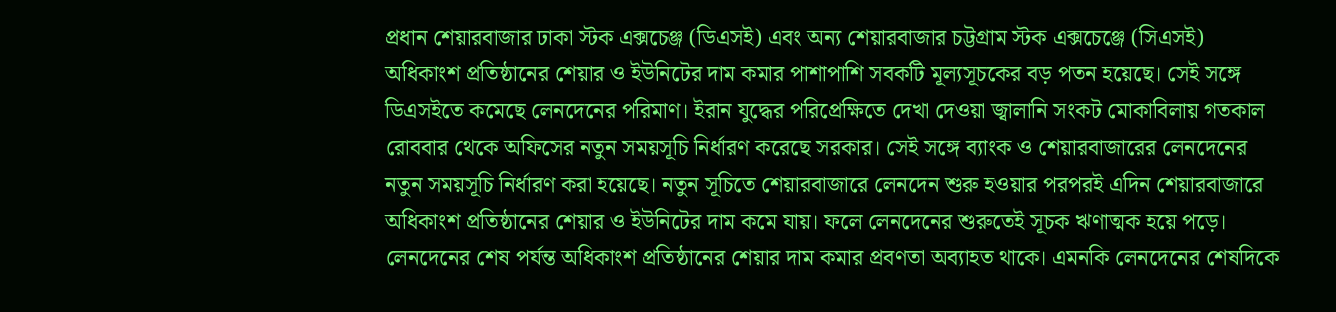প্রধান শেয়ারবাজার ঢাকা স্টক এক্সচেঞ্জ (ডিএসই) এবং অন্য শেয়ারবাজার চট্টগ্রাম স্টক এক্সচেঞ্জে (সিএসই) অধিকাংশ প্রতিষ্ঠানের শেয়ার ও ইউনিটের দাম কমার পাশাপাশি সবকটি মূল্যসূচকের বড় পতন হয়েছে। সেই সঙ্গে ডিএসইতে কমেছে লেনদেনের পরিমাণ। ইরান যুদ্ধের পরিপ্রেক্ষিতে দেখা দেওয়া জ্বালানি সংকট মোকাবিলায় গতকাল রোববার থেকে অফিসের নতুন সময়সূচি নির্ধারণ করেছে সরকার। সেই সঙ্গে ব্যাংক ও শেয়ারবাজারের লেনদেনের নতুন সময়সূচি নির্ধারণ করা হয়েছে। নতুন সূচিতে শেয়ারবাজারে লেনদেন শুরু হওয়ার পরপরই এদিন শেয়ারবাজারে অধিকাংশ প্রতিষ্ঠানের শেয়ার ও ইউনিটের দাম কমে যায়। ফলে লেনদেনের শুরুতেই সূচক ঋণাত্মক হয়ে পড়ে।
লেনদেনের শেষ পর্যন্ত অধিকাংশ প্রতিষ্ঠানের শেয়ার দাম কমার প্রবণতা অব্যাহত থাকে। এমনকি লেনদেনের শেষদিকে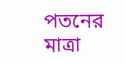পতনের মাত্রা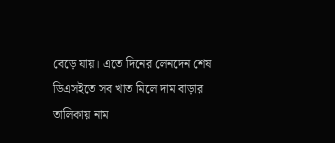বেড়ে যায়। এতে দিনের লেনদেন শেষ ডিএসইতে সব খাত মিলে দাম বাড়ার তালিকায় নাম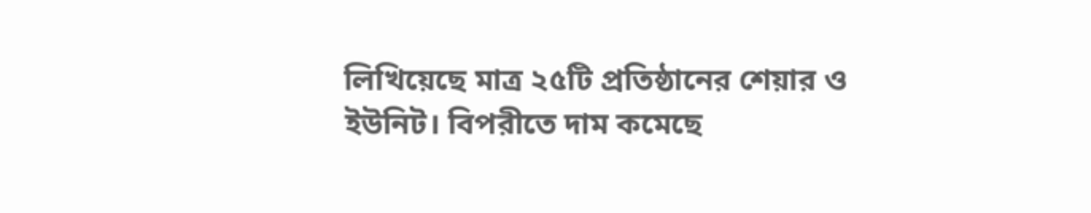লিখিয়েছে মাত্র ২৫টি প্রতিষ্ঠানের শেয়ার ও ইউনিট। বিপরীতে দাম কমেছে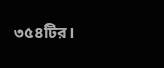৩৫৪টির।